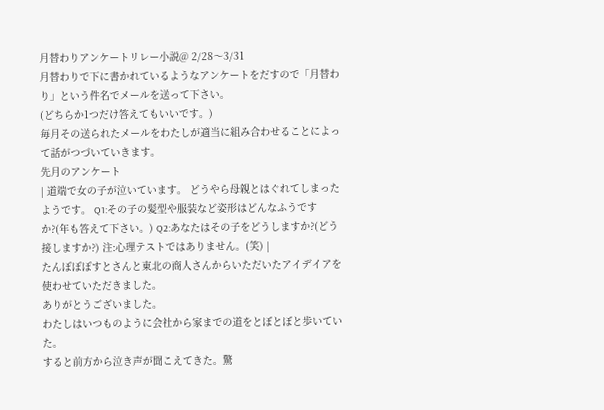月替わりアンケートリレー小説@ 2/28〜3/31
月替わりで下に書かれているようなアンケートをだすので「月替わり」という件名でメールを送って下さい。
(どちらか1つだけ答えてもいいです。)
毎月その送られたメールをわたしが適当に組み合わせることによって話がつづいていきます。
先月のアンケート
| 道端で女の子が泣いています。 どうやら母親とはぐれてしまったようです。 Q1:その子の髪型や服装など姿形はどんなふうですか?(年も答えて下さい。) Q2:あなたはその子をどうしますか?(どう接しますか?) 注:心理テストではありません。(笑) |
たんぽぽぽすとさんと東北の商人さんからいただいたアイデイアを使わせていただきました。
ありがとうございました。
わたしはいつものように会社から家までの道をとぼとぼと歩いていた。
すると前方から泣き声が聞こえてきた。驚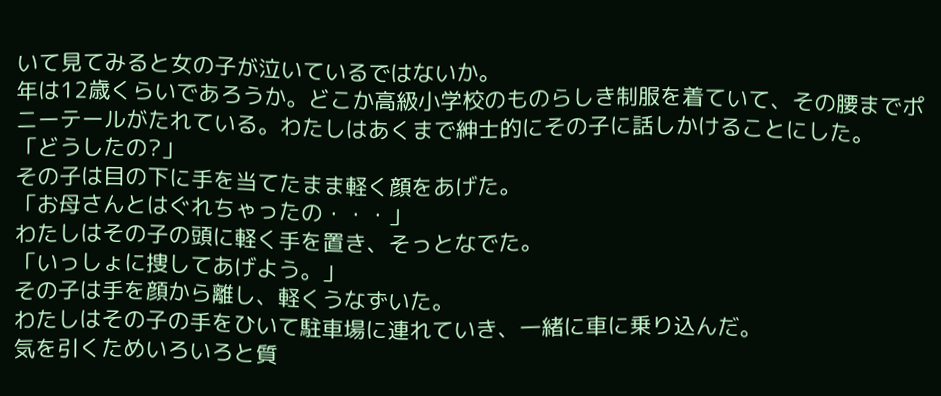いて見てみると女の子が泣いているではないか。
年は12歳くらいであろうか。どこか高級小学校のものらしき制服を着ていて、その腰までポニーテールがたれている。わたしはあくまで紳士的にその子に話しかけることにした。
「どうしたの?」
その子は目の下に手を当てたまま軽く顔をあげた。
「お母さんとはぐれちゃったの・・・」
わたしはその子の頭に軽く手を置き、そっとなでた。
「いっしょに捜してあげよう。」
その子は手を顔から離し、軽くうなずいた。
わたしはその子の手をひいて駐車場に連れていき、一緒に車に乗り込んだ。
気を引くためいろいろと質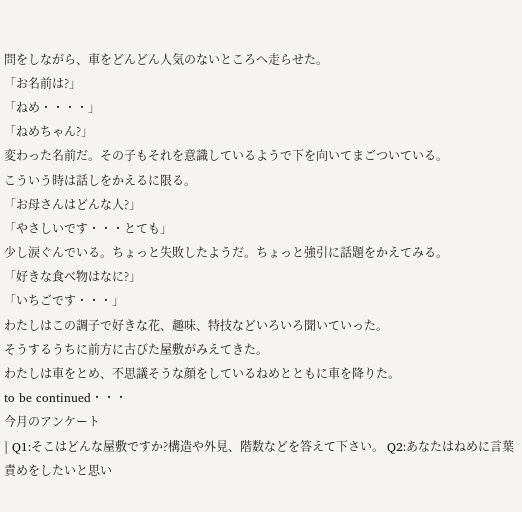問をしながら、車をどんどん人気のないところへ走らせた。
「お名前は?」
「ねめ・・・・」
「ねめちゃん?」
変わった名前だ。その子もそれを意識しているようで下を向いてまごついている。
こういう時は話しをかえるに限る。
「お母さんはどんな人?」
「やさしいです・・・とても」
少し涙ぐんでいる。ちょっと失敗したようだ。ちょっと強引に話題をかえてみる。
「好きな食べ物はなに?」
「いちごです・・・」
わたしはこの調子で好きな花、趣味、特技などいろいろ聞いていった。
そうするうちに前方に古びた屋敷がみえてきた。
わたしは車をとめ、不思議そうな顔をしているねめとともに車を降りた。
to be continued・・・
今月のアンケート
| Q1:そこはどんな屋敷ですか?構造や外見、階数などを答えて下さい。 Q2:あなたはねめに言葉責めをしたいと思い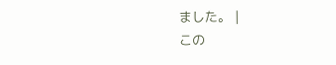ました。 |
この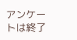アンケートは終了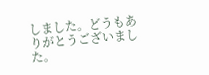しました。どうもありがとうございました。